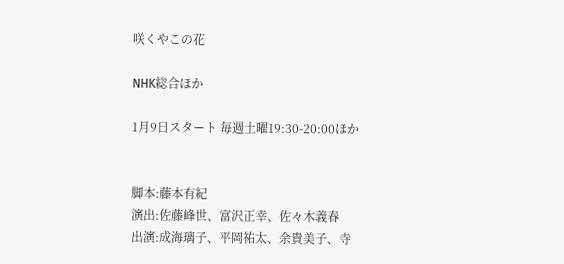咲くやこの花

NHK総合ほか

1月9日スタート 毎週土曜19:30-20:00ほか


脚本:藤本有紀
演出:佐藤峰世、富沢正幸、佐々木義春
出演:成海璃子、平岡祐太、余貴美子、寺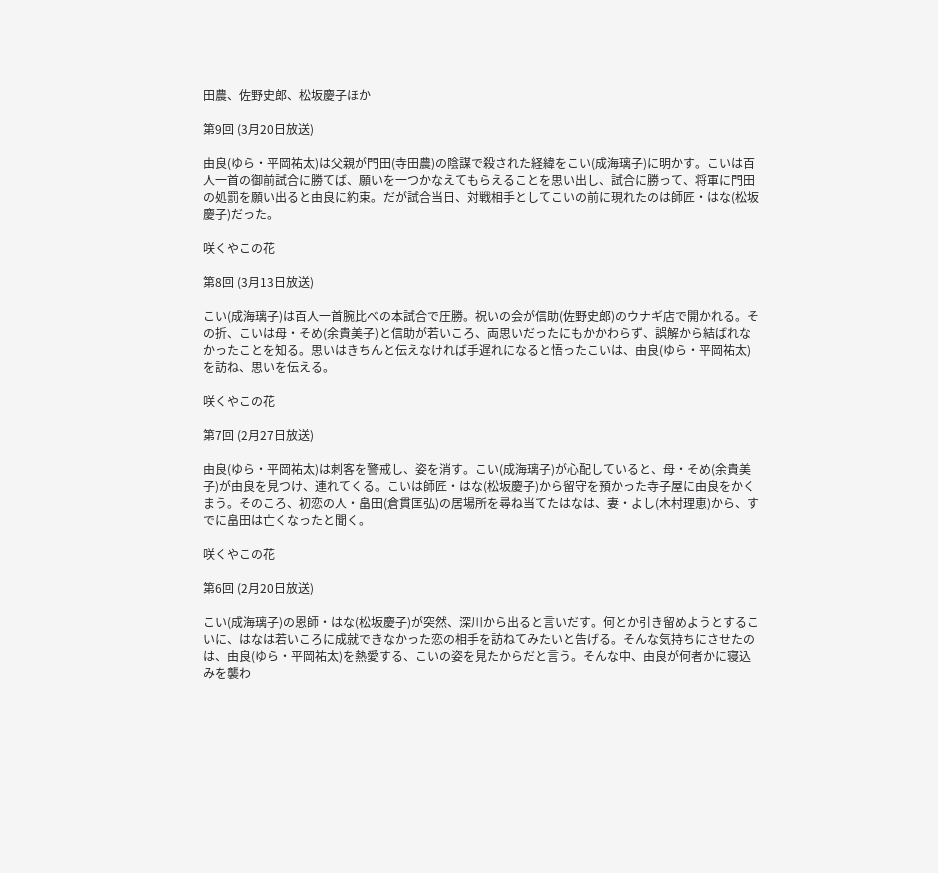田農、佐野史郎、松坂慶子ほか

第9回 (3月20日放送)

由良(ゆら・平岡祐太)は父親が門田(寺田農)の陰謀で殺された経緯をこい(成海璃子)に明かす。こいは百人一首の御前試合に勝てば、願いを一つかなえてもらえることを思い出し、試合に勝って、将軍に門田の処罰を願い出ると由良に約束。だが試合当日、対戦相手としてこいの前に現れたのは師匠・はな(松坂慶子)だった。

咲くやこの花

第8回 (3月13日放送)

こい(成海璃子)は百人一首腕比べの本試合で圧勝。祝いの会が信助(佐野史郎)のウナギ店で開かれる。その折、こいは母・そめ(余貴美子)と信助が若いころ、両思いだったにもかかわらず、誤解から結ばれなかったことを知る。思いはきちんと伝えなければ手遅れになると悟ったこいは、由良(ゆら・平岡祐太)を訪ね、思いを伝える。

咲くやこの花

第7回 (2月27日放送)

由良(ゆら・平岡祐太)は刺客を警戒し、姿を消す。こい(成海璃子)が心配していると、母・そめ(余貴美子)が由良を見つけ、連れてくる。こいは師匠・はな(松坂慶子)から留守を預かった寺子屋に由良をかくまう。そのころ、初恋の人・畠田(倉貫匡弘)の居場所を尋ね当てたはなは、妻・よし(木村理恵)から、すでに畠田は亡くなったと聞く。

咲くやこの花

第6回 (2月20日放送)

こい(成海璃子)の恩師・はな(松坂慶子)が突然、深川から出ると言いだす。何とか引き留めようとするこいに、はなは若いころに成就できなかった恋の相手を訪ねてみたいと告げる。そんな気持ちにさせたのは、由良(ゆら・平岡祐太)を熱愛する、こいの姿を見たからだと言う。そんな中、由良が何者かに寝込みを襲わ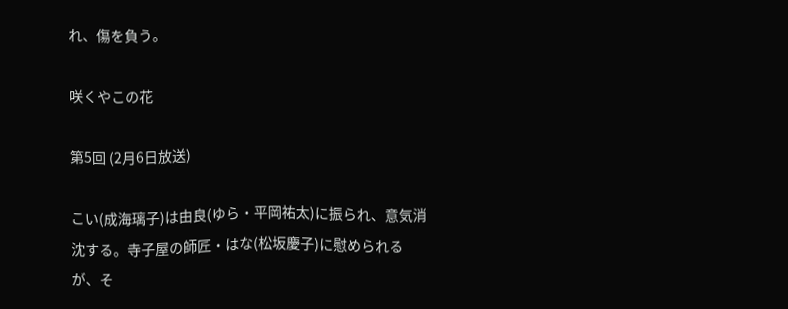れ、傷を負う。

咲くやこの花

第5回 (2月6日放送)

こい(成海璃子)は由良(ゆら・平岡祐太)に振られ、意気消沈する。寺子屋の師匠・はな(松坂慶子)に慰められるが、そ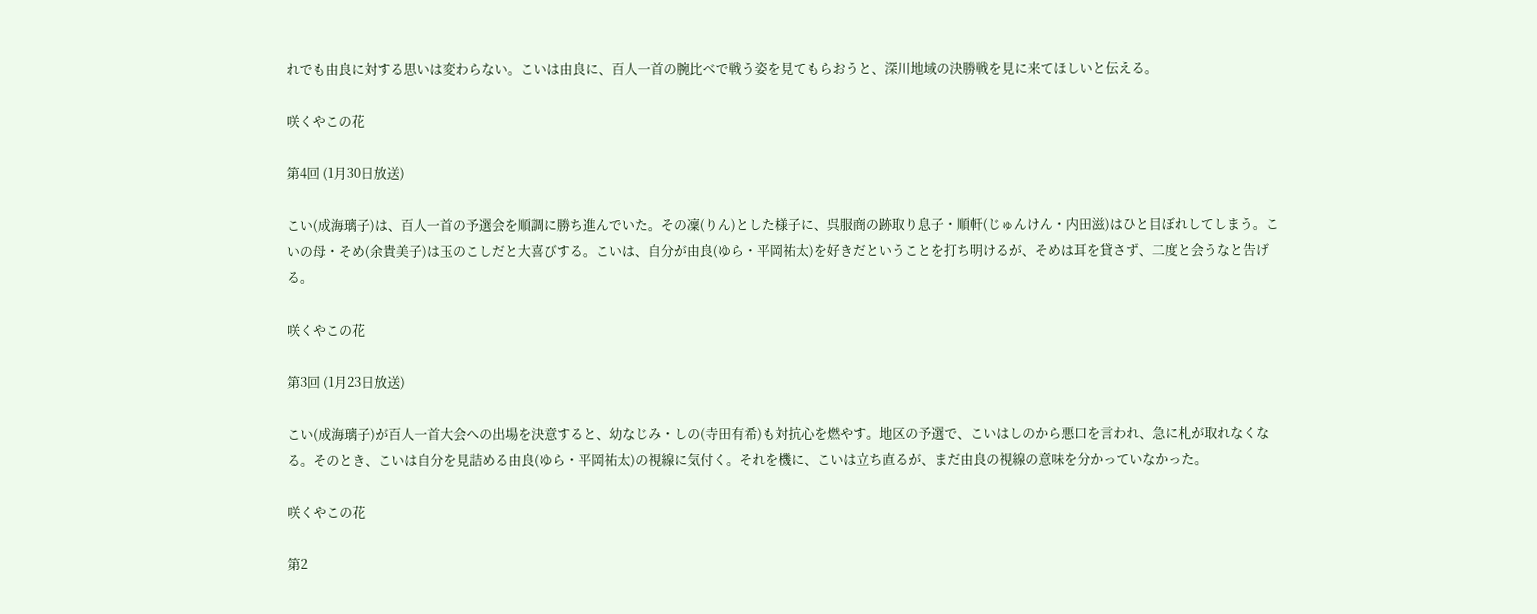れでも由良に対する思いは変わらない。こいは由良に、百人一首の腕比べで戦う姿を見てもらおうと、深川地域の決勝戦を見に来てほしいと伝える。

咲くやこの花

第4回 (1月30日放送)

こい(成海璃子)は、百人一首の予選会を順調に勝ち進んでいた。その凜(りん)とした様子に、呉服商の跡取り息子・順軒(じゅんけん・内田滋)はひと目ぼれしてしまう。こいの母・そめ(余貴美子)は玉のこしだと大喜びする。こいは、自分が由良(ゆら・平岡祐太)を好きだということを打ち明けるが、そめは耳を貸さず、二度と会うなと告げる。

咲くやこの花

第3回 (1月23日放送)

こい(成海璃子)が百人一首大会への出場を決意すると、幼なじみ・しの(寺田有希)も対抗心を燃やす。地区の予選で、こいはしのから悪口を言われ、急に札が取れなくなる。そのとき、こいは自分を見詰める由良(ゆら・平岡祐太)の視線に気付く。それを機に、こいは立ち直るが、まだ由良の視線の意味を分かっていなかった。

咲くやこの花

第2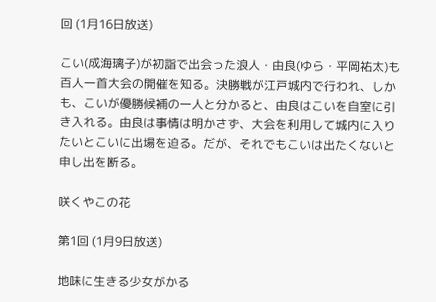回 (1月16日放送)

こい(成海璃子)が初詣で出会った浪人・由良(ゆら・平岡祐太)も百人一首大会の開催を知る。決勝戦が江戸城内で行われ、しかも、こいが優勝候補の一人と分かると、由良はこいを自室に引き入れる。由良は事情は明かさず、大会を利用して城内に入りたいとこいに出場を迫る。だが、それでもこいは出たくないと申し出を断る。

咲くやこの花

第1回 (1月9日放送)

地味に生きる少女がかる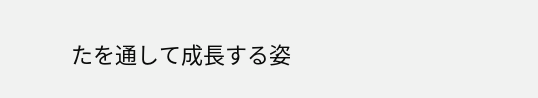たを通して成長する姿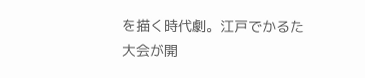を描く時代劇。江戸でかるた大会が開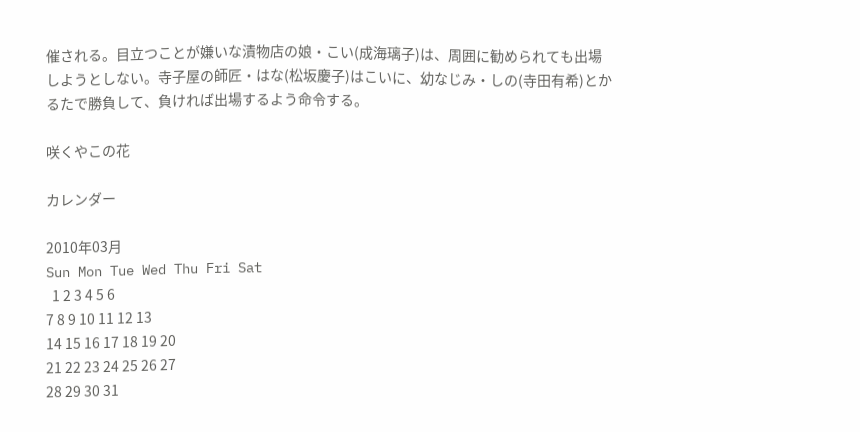催される。目立つことが嫌いな漬物店の娘・こい(成海璃子)は、周囲に勧められても出場しようとしない。寺子屋の師匠・はな(松坂慶子)はこいに、幼なじみ・しの(寺田有希)とかるたで勝負して、負ければ出場するよう命令する。

咲くやこの花

カレンダー

2010年03月
Sun Mon Tue Wed Thu Fri Sat
  1 2 3 4 5 6
7 8 9 10 11 12 13
14 15 16 17 18 19 20
21 22 23 24 25 26 27
28 29 30 31